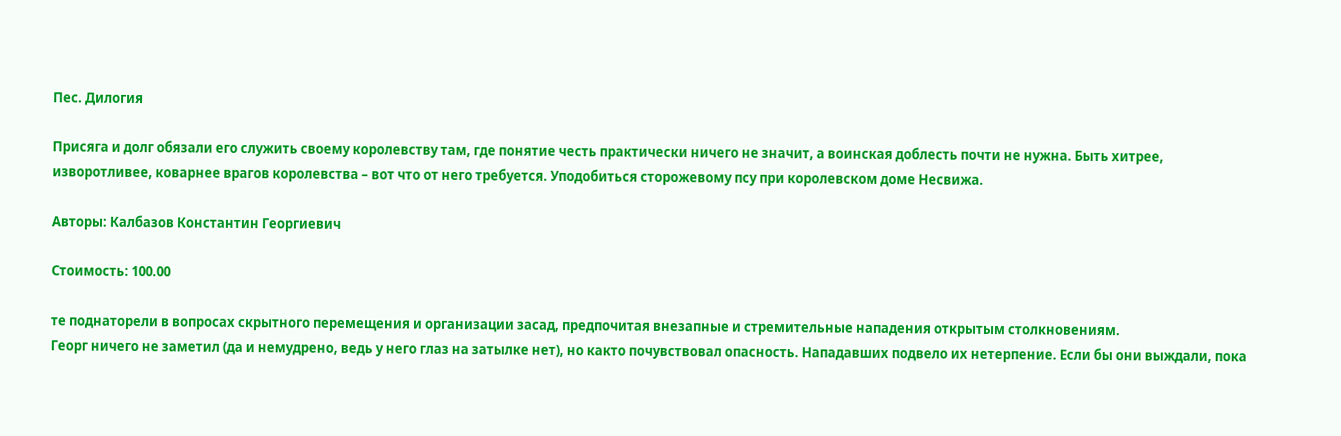Пес. Дилогия

Присяга и долг обязали его служить своему королевству там, где понятие честь практически ничего не значит, а воинская доблесть почти не нужна. Быть хитрее, изворотливее, коварнее врагов королевства – вот что от него требуется. Уподобиться сторожевому псу при королевском доме Несвижа.

Авторы: Калбазов Константин Георгиевич

Стоимость: 100.00

те поднаторели в вопросах скрытного перемещения и организации засад, предпочитая внезапные и стремительные нападения открытым столкновениям.
Георг ничего не заметил (да и немудрено, ведь у него глаз на затылке нет), но както почувствовал опасность. Нападавших подвело их нетерпение. Если бы они выждали, пока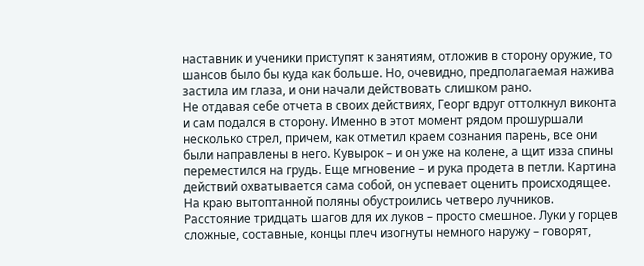наставник и ученики приступят к занятиям, отложив в сторону оружие, то шансов было бы куда как больше. Но, очевидно, предполагаемая нажива застила им глаза, и они начали действовать слишком рано.
Не отдавая себе отчета в своих действиях, Георг вдруг оттолкнул виконта и сам подался в сторону. Именно в этот момент рядом прошуршали несколько стрел, причем, как отметил краем сознания парень, все они были направлены в него. Кувырок – и он уже на колене, а щит изза спины переместился на грудь. Еще мгновение – и рука продета в петли. Картина действий охватывается сама собой, он успевает оценить происходящее.
На краю вытоптанной поляны обустроились четверо лучников. Расстояние тридцать шагов для их луков – просто смешное. Луки у горцев сложные, составные, концы плеч изогнуты немного наружу – говорят,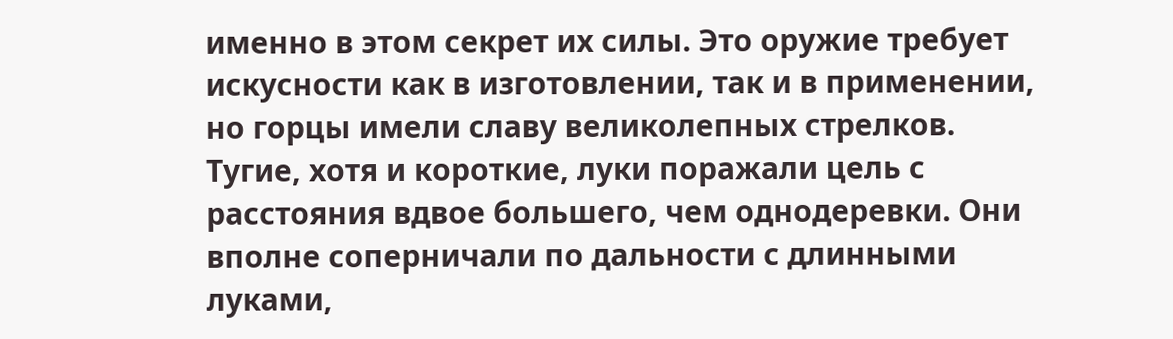именно в этом секрет их силы. Это оружие требует искусности как в изготовлении, так и в применении, но горцы имели славу великолепных стрелков. Тугие, хотя и короткие, луки поражали цель с расстояния вдвое большего, чем однодеревки. Они вполне соперничали по дальности с длинными луками,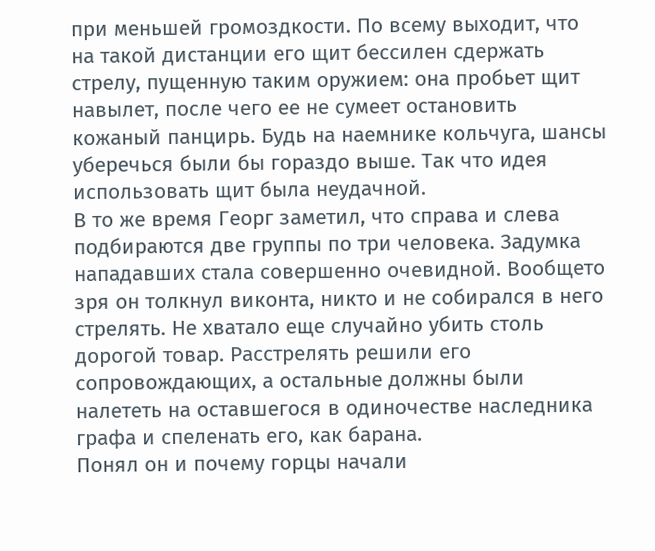при меньшей громоздкости. По всему выходит, что на такой дистанции его щит бессилен сдержать стрелу, пущенную таким оружием: она пробьет щит навылет, после чего ее не сумеет остановить кожаный панцирь. Будь на наемнике кольчуга, шансы уберечься были бы гораздо выше. Так что идея использовать щит была неудачной.
В то же время Георг заметил, что справа и слева подбираются две группы по три человека. Задумка нападавших стала совершенно очевидной. Вообщето зря он толкнул виконта, никто и не собирался в него стрелять. Не хватало еще случайно убить столь дорогой товар. Расстрелять решили его сопровождающих, а остальные должны были налететь на оставшегося в одиночестве наследника графа и спеленать его, как барана.
Понял он и почему горцы начали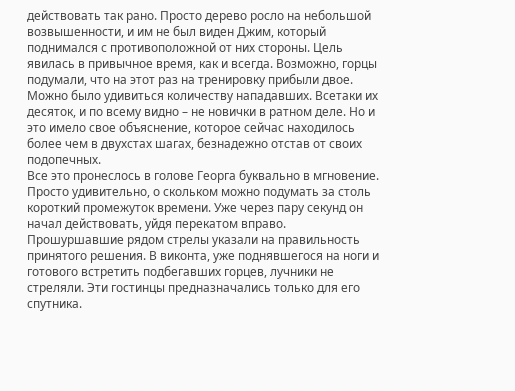действовать так рано. Просто дерево росло на небольшой возвышенности, и им не был виден Джим, который поднимался с противоположной от них стороны. Цель явилась в привычное время, как и всегда. Возможно, горцы подумали, что на этот раз на тренировку прибыли двое. Можно было удивиться количеству нападавших. Всетаки их десяток, и по всему видно – не новички в ратном деле. Но и это имело свое объяснение, которое сейчас находилось более чем в двухстах шагах, безнадежно отстав от своих подопечных.
Все это пронеслось в голове Георга буквально в мгновение. Просто удивительно, о скольком можно подумать за столь короткий промежуток времени. Уже через пару секунд он начал действовать, уйдя перекатом вправо. Прошуршавшие рядом стрелы указали на правильность принятого решения. В виконта, уже поднявшегося на ноги и готового встретить подбегавших горцев, лучники не стреляли. Эти гостинцы предназначались только для его спутника.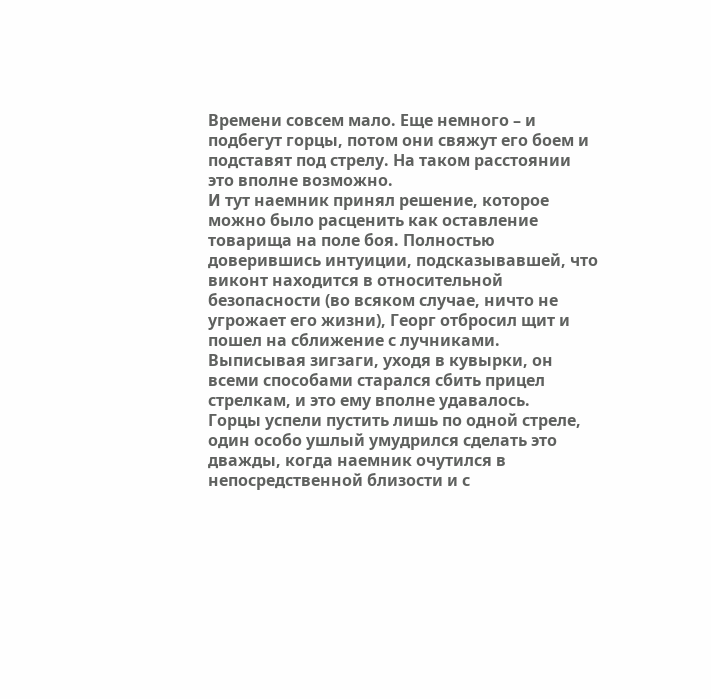Времени совсем мало. Еще немного – и подбегут горцы, потом они свяжут его боем и подставят под стрелу. На таком расстоянии это вполне возможно.
И тут наемник принял решение, которое можно было расценить как оставление товарища на поле боя. Полностью доверившись интуиции, подсказывавшей, что виконт находится в относительной безопасности (во всяком случае, ничто не угрожает его жизни), Георг отбросил щит и пошел на сближение с лучниками. Выписывая зигзаги, уходя в кувырки, он всеми способами старался сбить прицел стрелкам, и это ему вполне удавалось.
Горцы успели пустить лишь по одной стреле, один особо ушлый умудрился сделать это дважды, когда наемник очутился в непосредственной близости и с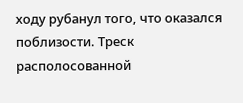ходу рубанул того, что оказался поблизости. Треск располосованной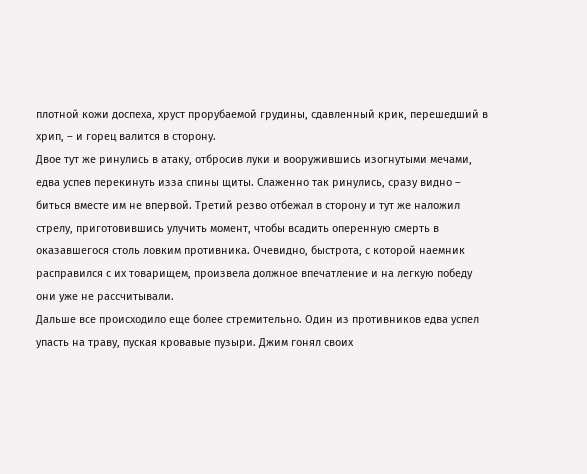плотной кожи доспеха, хруст прорубаемой грудины, сдавленный крик, перешедший в хрип, – и горец валится в сторону.
Двое тут же ринулись в атаку, отбросив луки и вооружившись изогнутыми мечами, едва успев перекинуть изза спины щиты. Слаженно так ринулись, сразу видно – биться вместе им не впервой. Третий резво отбежал в сторону и тут же наложил стрелу, приготовившись улучить момент, чтобы всадить оперенную смерть в оказавшегося столь ловким противника. Очевидно, быстрота, с которой наемник расправился с их товарищем, произвела должное впечатление и на легкую победу они уже не рассчитывали.
Дальше все происходило еще более стремительно. Один из противников едва успел упасть на траву, пуская кровавые пузыри. Джим гонял своих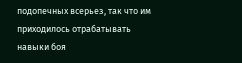подопечных всерьез, так что им приходилось отрабатывать навыки боя